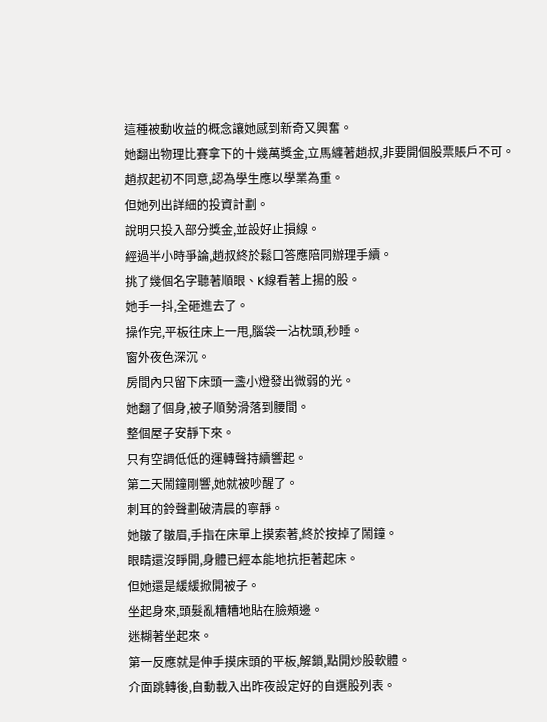這種被動收益的概念讓她感到新奇又興奮。
她翻出物理比賽拿下的十幾萬獎金,立馬纏著趙叔,非要開個股票賬戶不可。
趙叔起初不同意,認為學生應以學業為重。
但她列出詳細的投資計劃。
說明只投入部分獎金,並設好止損線。
經過半小時爭論,趙叔終於鬆口答應陪同辦理手續。
挑了幾個名字聽著順眼、K線看著上揚的股。
她手一抖,全砸進去了。
操作完,平板往床上一甩,腦袋一沾枕頭,秒睡。
窗外夜色深沉。
房間內只留下床頭一盞小燈發出微弱的光。
她翻了個身,被子順勢滑落到腰間。
整個屋子安靜下來。
只有空調低低的運轉聲持續響起。
第二天鬧鐘剛響,她就被吵醒了。
刺耳的鈴聲劃破清晨的寧靜。
她皺了皺眉,手指在床單上摸索著,終於按掉了鬧鐘。
眼睛還沒睜開,身體已經本能地抗拒著起床。
但她還是緩緩掀開被子。
坐起身來,頭髮亂糟糟地貼在臉頰邊。
迷糊著坐起來。
第一反應就是伸手摸床頭的平板,解鎖,點開炒股軟體。
介面跳轉後,自動載入出昨夜設定好的自選股列表。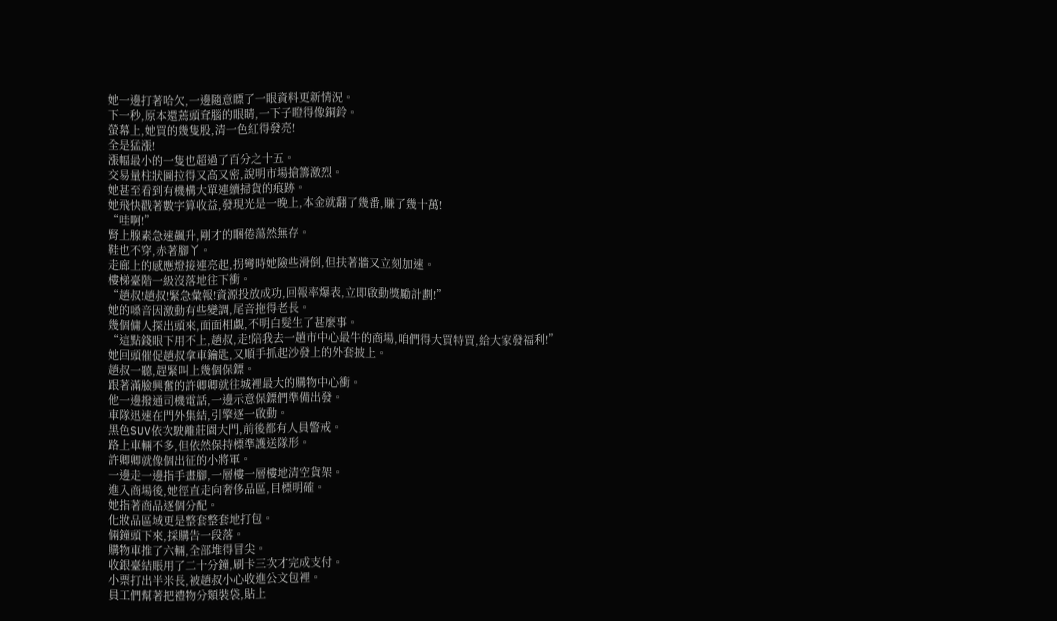她一邊打著哈欠,一邊隨意瞟了一眼資料更新情況。
下一秒,原本還蔫頭耷腦的眼睛,一下子瞪得像銅鈴。
螢幕上,她買的幾隻股,清一色紅得發亮!
全是猛漲!
漲幅最小的一隻也超過了百分之十五。
交易量柱狀圖拉得又高又密,說明市場搶籌激烈。
她甚至看到有機構大單連續掃貨的痕跡。
她飛快戳著數字算收益,發現光是一晚上,本金就翻了幾番,賺了幾十萬!
“哇啊!”
腎上腺素急速飆升,剛才的睏倦蕩然無存。
鞋也不穿,赤著腳丫。
走廊上的感應燈接連亮起,拐彎時她險些滑倒,但扶著牆又立刻加速。
樓梯臺階一級沒落地往下衝。
“趙叔!趙叔!緊急彙報!資源投放成功,回報率爆表,立即啟動獎勵計劃!”
她的嗓音因激動有些變調,尾音拖得老長。
幾個傭人探出頭來,面面相覷,不明白髮生了甚麼事。
“這點錢眼下用不上,趙叔,走!陪我去一趟市中心最牛的商場,咱們得大買特買,給大家發福利!”
她回頭催促趙叔拿車鑰匙,又順手抓起沙發上的外套披上。
趙叔一聽,趕緊叫上幾個保鏢。
跟著滿臉興奮的許卿卿就往城裡最大的購物中心衝。
他一邊撥通司機電話,一邊示意保鏢們準備出發。
車隊迅速在門外集結,引擎逐一啟動。
黑色SUV依次駛離莊園大門,前後都有人員警戒。
路上車輛不多,但依然保持標準護送隊形。
許卿卿就像個出征的小將軍。
一邊走一邊指手畫腳,一層樓一層樓地清空貨架。
進入商場後,她徑直走向奢侈品區,目標明確。
她指著商品逐個分配。
化妝品區域更是整套整套地打包。
倆鐘頭下來,採購告一段落。
購物車推了六輛,全部堆得冒尖。
收銀臺結賬用了二十分鐘,刷卡三次才完成支付。
小票打出半米長,被趙叔小心收進公文包裡。
員工們幫著把禮物分類裝袋,貼上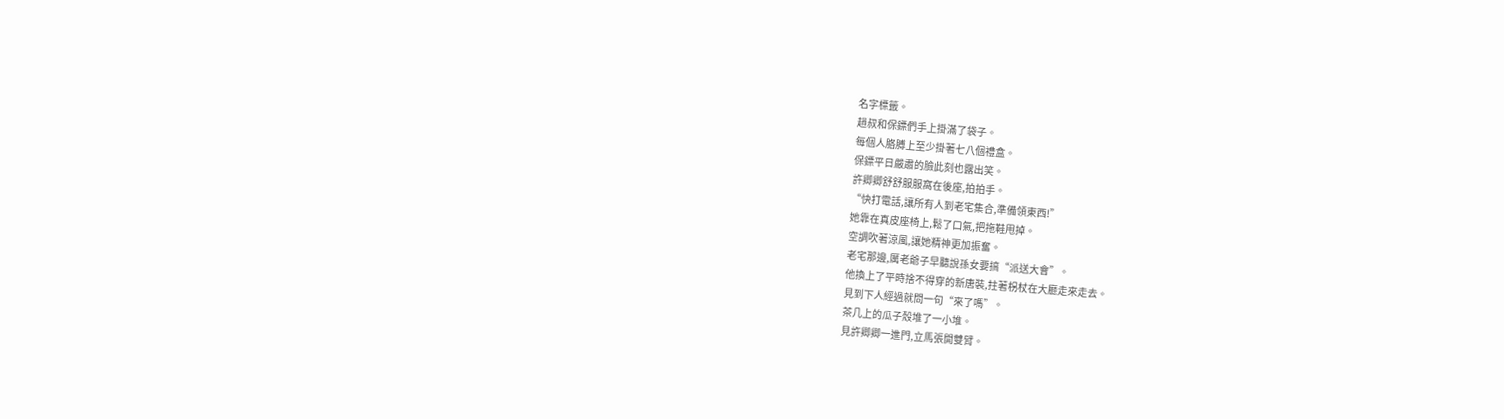名字標籤。
趙叔和保鏢們手上掛滿了袋子。
每個人胳膊上至少掛著七八個禮盒。
保鏢平日嚴肅的臉此刻也露出笑。
許卿卿舒舒服服窩在後座,拍拍手。
“快打電話,讓所有人到老宅集合,準備領東西!”
她靠在真皮座椅上,鬆了口氣,把拖鞋甩掉。
空調吹著涼風,讓她精神更加振奮。
老宅那邊,厲老爺子早聽說孫女要搞“派送大會”。
他換上了平時捨不得穿的新唐裝,拄著柺杖在大廳走來走去。
見到下人經過就問一句“來了嗎”。
茶几上的瓜子殼堆了一小堆。
見許卿卿一進門,立馬張開雙臂。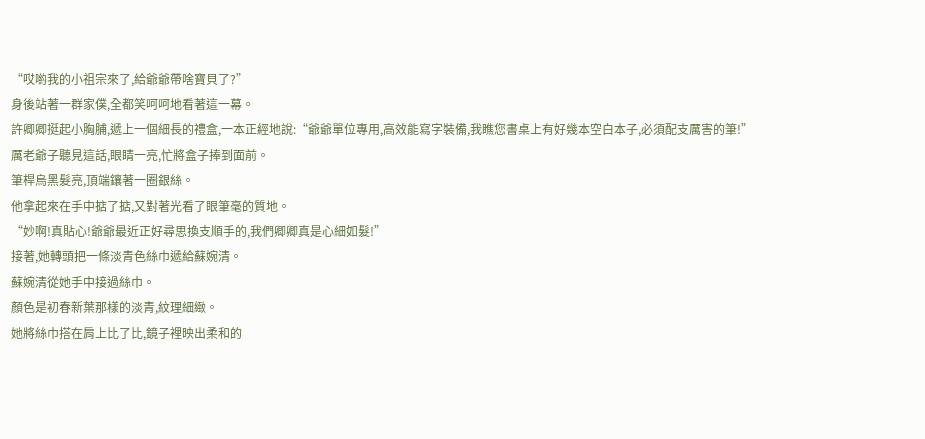“哎喲我的小祖宗來了,給爺爺帶啥寶貝了?”
身後站著一群家僕,全都笑呵呵地看著這一幕。
許卿卿挺起小胸脯,遞上一個細長的禮盒,一本正經地說:“爺爺單位專用,高效能寫字裝備,我瞧您書桌上有好幾本空白本子,必須配支厲害的筆!”
厲老爺子聽見這話,眼睛一亮,忙將盒子捧到面前。
筆桿烏黑髮亮,頂端鑲著一圈銀絲。
他拿起來在手中掂了掂,又對著光看了眼筆毫的質地。
“妙啊!真貼心!爺爺最近正好尋思換支順手的,我們卿卿真是心細如髮!”
接著,她轉頭把一條淡青色絲巾遞給蘇婉清。
蘇婉清從她手中接過絲巾。
顏色是初春新葉那樣的淡青,紋理細緻。
她將絲巾搭在肩上比了比,鏡子裡映出柔和的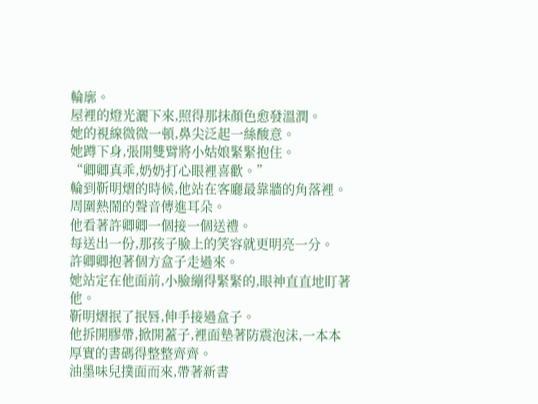輪廓。
屋裡的燈光灑下來,照得那抹顏色愈發溫潤。
她的視線微微一頓,鼻尖泛起一絲酸意。
她蹲下身,張開雙臂將小姑娘緊緊抱住。
“卿卿真乖,奶奶打心眼裡喜歡。”
輪到靳明熠的時候,他站在客廳最靠牆的角落裡。
周圍熱鬧的聲音傳進耳朵。
他看著許卿卿一個接一個送禮。
每送出一份,那孩子臉上的笑容就更明亮一分。
許卿卿抱著個方盒子走過來。
她站定在他面前,小臉繃得緊緊的,眼神直直地盯著他。
靳明熠抿了抿唇,伸手接過盒子。
他拆開膠帶,掀開蓋子,裡面墊著防震泡沫,一本本厚實的書碼得整整齊齊。
油墨味兒撲面而來,帶著新書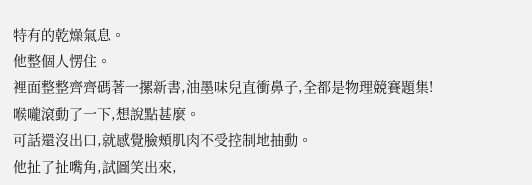特有的乾燥氣息。
他整個人愣住。
裡面整整齊齊碼著一摞新書,油墨味兒直衝鼻子,全都是物理競賽題集!
喉嚨滾動了一下,想說點甚麼。
可話還沒出口,就感覺臉頰肌肉不受控制地抽動。
他扯了扯嘴角,試圖笑出來,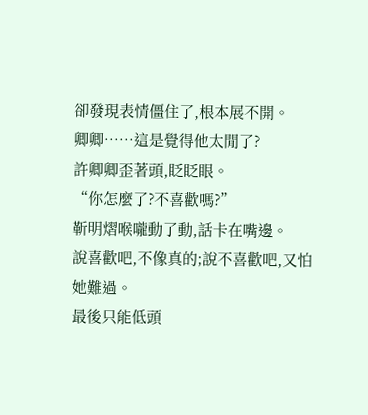卻發現表情僵住了,根本展不開。
卿卿……這是覺得他太閒了?
許卿卿歪著頭,眨眨眼。
“你怎麼了?不喜歡嗎?”
靳明熠喉嚨動了動,話卡在嘴邊。
說喜歡吧,不像真的;說不喜歡吧,又怕她難過。
最後只能低頭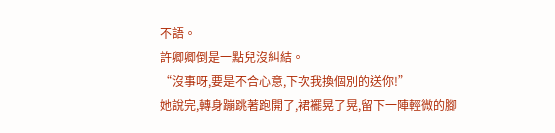不語。
許卿卿倒是一點兒沒糾結。
“沒事呀,要是不合心意,下次我換個別的送你!”
她說完,轉身蹦跳著跑開了,裙襬晃了晃,留下一陣輕微的腳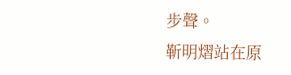步聲。
靳明熠站在原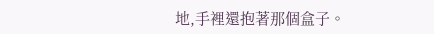地,手裡還抱著那個盒子。